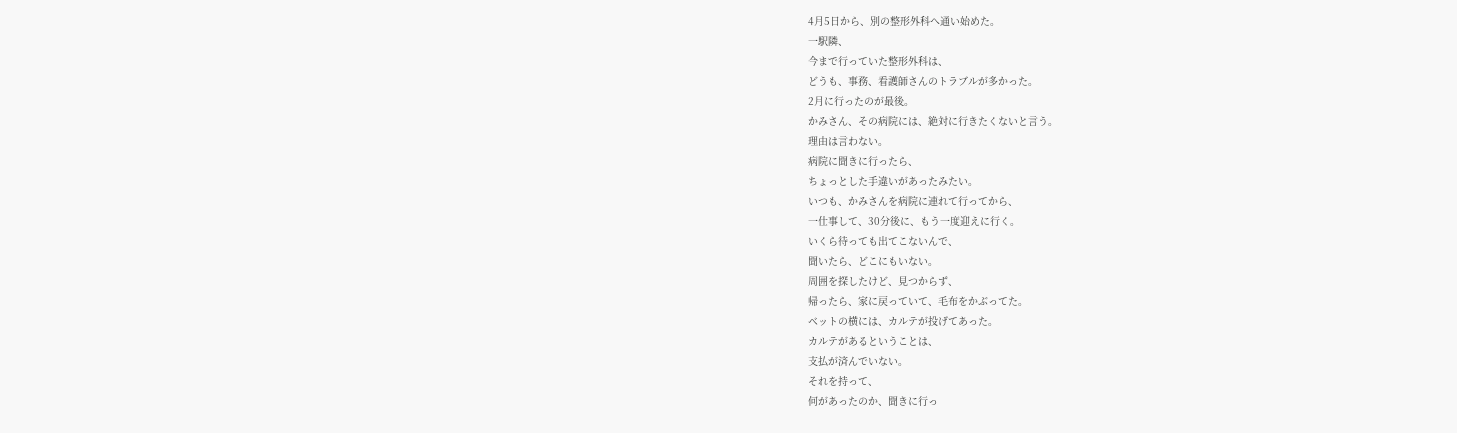4月5日から、別の整形外科へ通い始めた。
一駅隣、
今まで行っていた整形外科は、
どうも、事務、看護師さんのトラブルが多かった。
2月に行ったのが最後。
かみさん、その病院には、絶対に行きたくないと言う。
理由は言わない。
病院に聞きに行ったら、
ちょっとした手違いがあったみたい。
いつも、かみさんを病院に連れて行ってから、
一仕事して、30分後に、もう一度迎えに行く。
いくら待っても出てこないんで、
聞いたら、どこにもいない。
周囲を探したけど、見つからず、
帰ったら、家に戻っていて、毛布をかぶってた。
ベットの横には、カルテが投げてあった。
カルテがあるということは、
支払が済んでいない。
それを持って、
何があったのか、聞きに行っ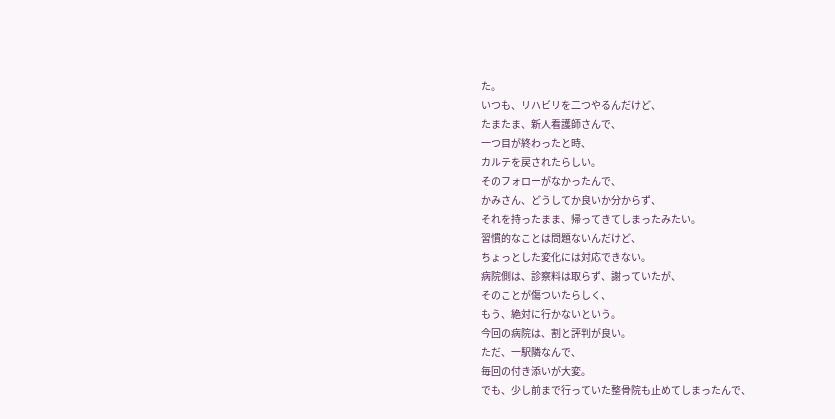た。
いつも、リハビリを二つやるんだけど、
たまたま、新人看護師さんで、
一つ目が終わったと時、
カルテを戻されたらしい。
そのフォローがなかったんで、
かみさん、どうしてか良いか分からず、
それを持ったまま、帰ってきてしまったみたい。
習慣的なことは問題ないんだけど、
ちょっとした変化には対応できない。
病院側は、診察料は取らず、謝っていたが、
そのことが傷ついたらしく、
もう、絶対に行かないという。
今回の病院は、割と評判が良い。
ただ、一駅隣なんで、
毎回の付き添いが大変。
でも、少し前まで行っていた整骨院も止めてしまったんで、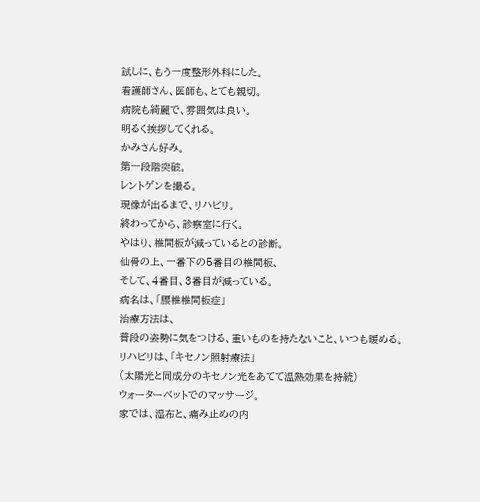試しに、もう一度整形外科にした。
看護師さん、医師も、とても親切。
病院も綺麗で、雰囲気は良い。
明るく挨拶してくれる。
かみさん好み。
第一段階突破。
レントゲンを撮る。
現像が出るまで、リハビリ。
終わってから、診察室に行く。
やはり、椎間板が減っているとの診断。
仙骨の上、一番下の5番目の椎間板、
そして、4番目、3番目が減っている。
病名は、「腰椎椎間板症」
治療方法は、
普段の姿勢に気をつける、重いものを持たないこと、いつも暖める。
リハビリは、「キセノン照射療法」
(太陽光と同成分のキセノン光をあてて温熱効果を持続)
ウォーターベットでのマッサージ。
家では、湿布と、痛み止めの内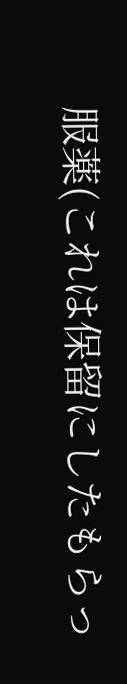服薬(これは保留にしたもらっ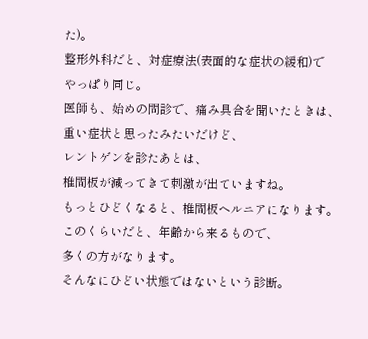た)。
整形外科だと、対症療法(表面的な症状の緩和)で
やっぱり同じ。
医師も、始めの問診で、痛み具合を聞いたときは、
重い症状と思ったみたいだけど、
レントゲンを診たあとは、
椎間板が減ってきて刺激が出ていますね。
もっとひどくなると、椎間板ヘルニアになります。
このくらいだと、年齢から来るもので、
多くの方がなります。
そんなにひどい状態ではないという診断。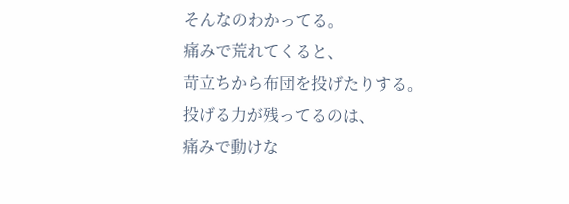そんなのわかってる。
痛みで荒れてくると、
苛立ちから布団を投げたりする。
投げる力が残ってるのは、
痛みで動けな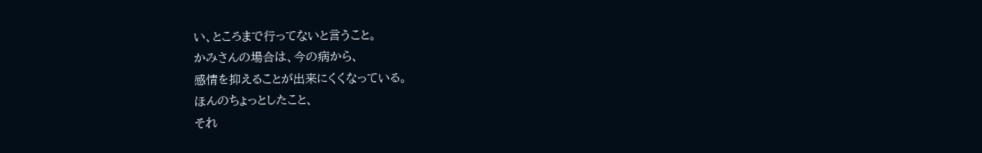い、ところまで行ってないと言うこと。
かみさんの場合は、今の病から、
感情を抑えることが出来にくくなっている。
ほんのちょっとしたこと、
それ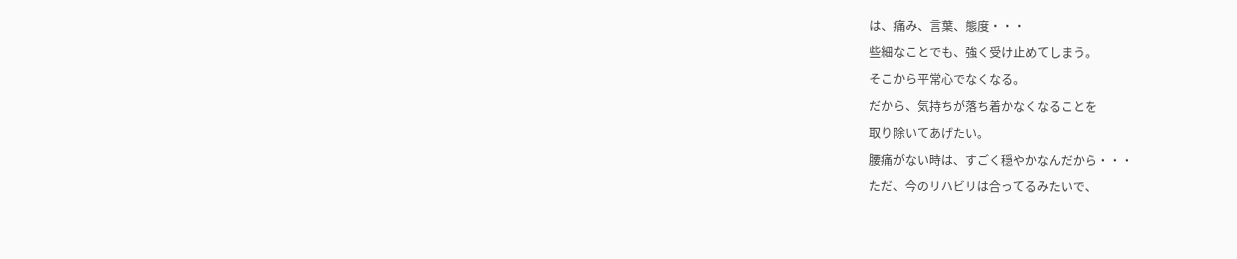は、痛み、言葉、態度・・・
些細なことでも、強く受け止めてしまう。
そこから平常心でなくなる。
だから、気持ちが落ち着かなくなることを
取り除いてあげたい。
腰痛がない時は、すごく穏やかなんだから・・・
ただ、今のリハビリは合ってるみたいで、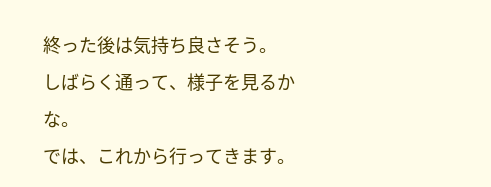終った後は気持ち良さそう。
しばらく通って、様子を見るかな。
では、これから行ってきます。